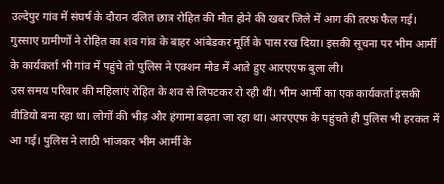उल्देपुर गांव में संघर्ष के दौरान दलित छात्र रोहित की मौत होने की खबर जिले में आग की तरफ फैल गई। गुस्साए ग्रामीणों ने रोहित का शव गांव के बाहर आंबेडकर मूर्ति के पास रख दिया। इसकी सूचना पर भीम आर्मी के कार्यकर्ता भी गांव में पहुंचे तो पुलिस ने एक्शन मोड में आते हुए आरएएफ बुला ली।
उस समय परिवार की महिलाएं रोहित के शव से लिपटकर रो रही थीं। भीम आर्मी का एक कार्यकर्ता इसकी वीडियो बना रहा था। लोगों की भीड़ और हंगामा बढ़ता जा रहा था। आरएएफ के पहुंचते ही पुलिस भी हरकत में आ गई। पुलिस ने लाठी भांजकर भीम आर्मी के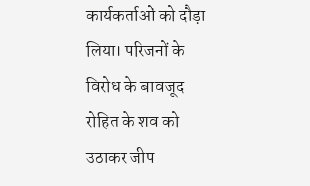कार्यकर्ताओं को दौड़ा लिया। परिजनों के विरोध के बावजूद रोहित के शव को उठाकर जीप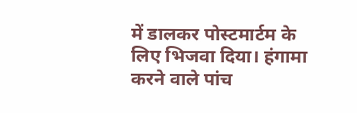में डालकर पोस्टमार्टम के लिए भिजवा दिया। हंगामा करने वाले पांच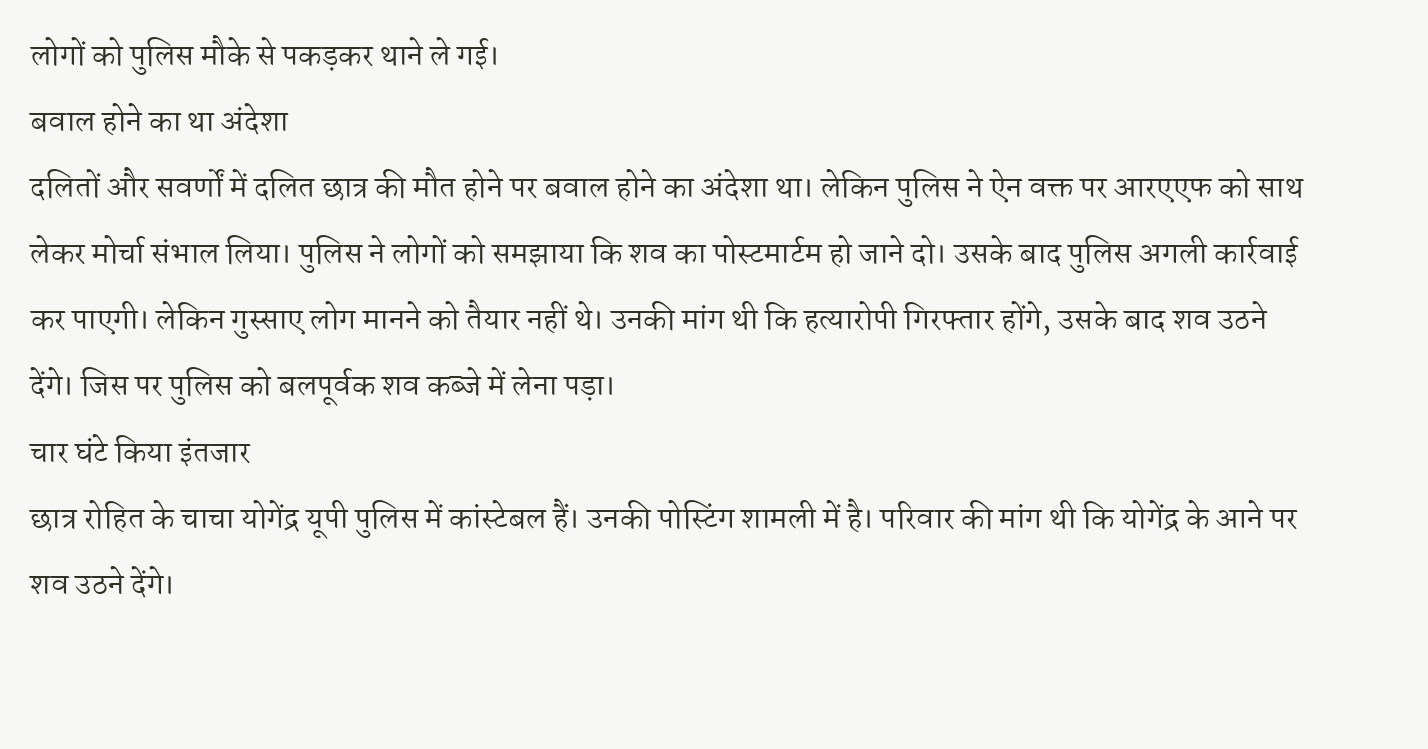लोगों को पुलिस मौके से पकड़कर थाने ले गई।
बवाल होने का था अंदेशा
दलितों और सवर्णों में दलित छात्र की मौत होने पर बवाल होने का अंदेशा था। लेकिन पुलिस ने ऐन वक्त पर आरएएफ को साथ लेकर मोर्चा संभाल लिया। पुलिस ने लोगों को समझाया कि शव का पोस्टमार्टम हो जाने दो। उसके बाद पुलिस अगली कार्रवाई कर पाएगी। लेकिन गुस्साए लोग मानने को तैयार नहीं थे। उनकी मांग थी कि हत्यारोपी गिरफ्तार होंगे, उसके बाद शव उठने देंगे। जिस पर पुलिस को बलपूर्वक शव कब्जे में लेना पड़ा।
चार घंटे किया इंतजार
छात्र रोहित के चाचा योगेंद्र यूपी पुलिस में कांस्टेबल हैं। उनकी पोस्टिंग शामली में है। परिवार की मांग थी कि योगेंद्र के आने पर शव उठने देंगे।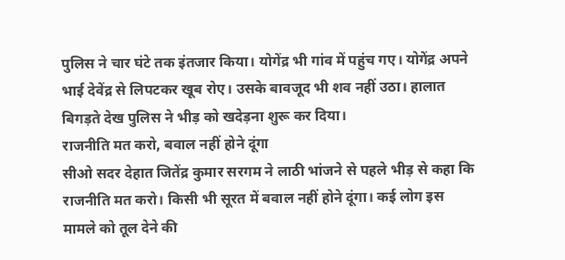पुलिस ने चार घंटे तक इंतजार किया। योगेंद्र भी गांव में पहुंच गए। योगेंद्र अपने भाई देवेंद्र से लिपटकर खूब रोए। उसके बावजूद भी शव नहीं उठा। हालात बिगड़ते देख पुलिस ने भीड़ को खदेड़ना शुरू कर दिया।
राजनीति मत करो, बवाल नहीं होने दूंगा
सीओ सदर देहात जितेंद्र कुमार सरगम ने लाठी भांजने से पहले भीड़ से कहा कि राजनीति मत करो। किसी भी सूरत में बवाल नहीं होने दूंगा। कई लोग इस मामले को तूल देने की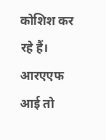कोशिश कर रहे हैं। आरएएफ आई तो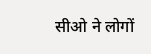सीओ ने लोगों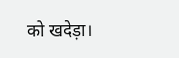को खदेड़ा।